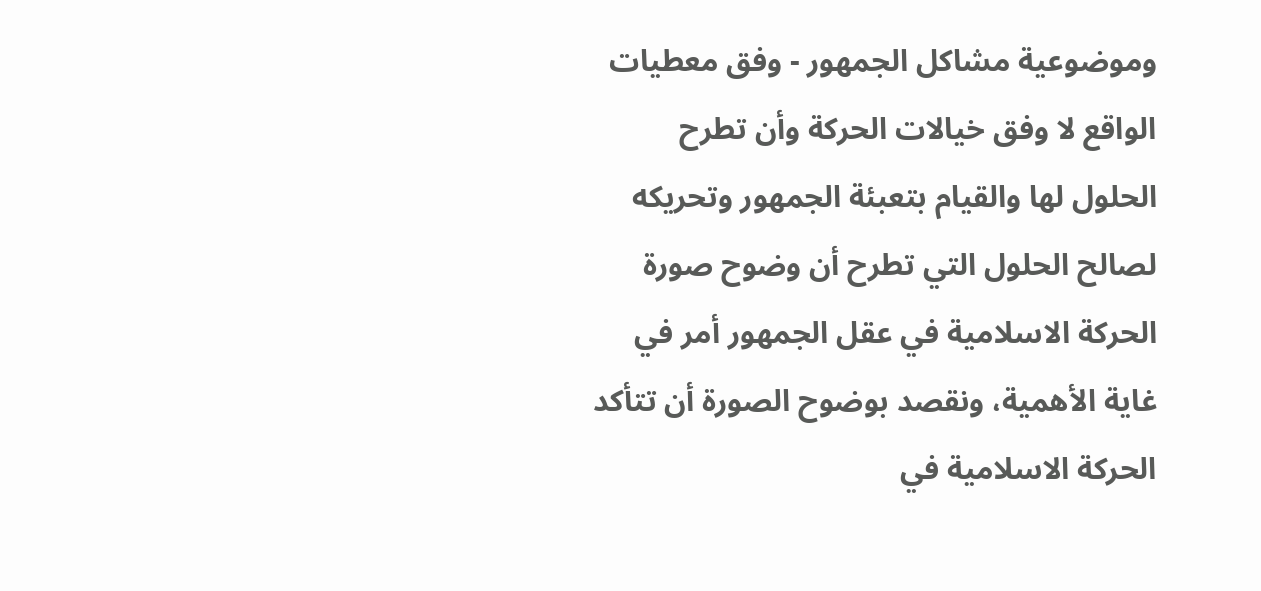وموضوعية مشاكل الجمهور - وفق معطيات الواقع لا وفق خيالات الحركة وأن تطرح الحلول لها والقيام بتعبئة الجمهور وتحريكه لصالح الحلول التي تطرح أن وضوح صورة الحركة الاسلامية في عقل الجمهور أمر في غاية الأهمية، ونقصد بوضوح الصورة أن تتأكد الحركة الاسلامية في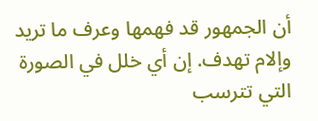أن الجمهور قد فهمها وعرف ما تريد وإلام تهدف. إن أي خلل في الصورة التي تترسب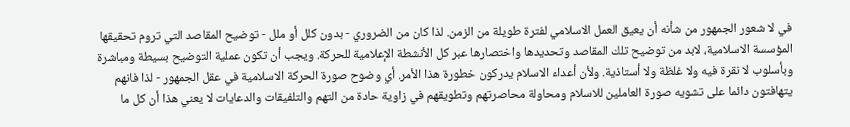في لا شعور الجمهور من شأنه أن يعيق العمل الاسلامي لفترة طويلة من الزمن. لذا كان من الضروري - بدون كلل أو ملل - توضيح المقاصد التي تروم تحقيقها المؤسسة الاسلامية، لابد من توضيح تلك المقاصد وتحديدها واختصارها عبر كل الأنشطة الإعلامية للحركة. ويجب أن تكون عملية التوضيح بسيطة ومباشرة وبأسلوب لا نقرة فيه ولا غلظة ولا أستاذية. ولأن أعداء الاسلام يدركون خطورة هذا الأمر. أي وضوح صورة الحركة الاسلامية في عقل الجمهور - لذا فانهم يتهافتون دائما على تشويه صورة العاملين للاسلام ومحاولة محاصرتهم وتطويقهم في زاوية حادة من التهم والتلفيقات والدعايات لا يعني هذا أن كل ما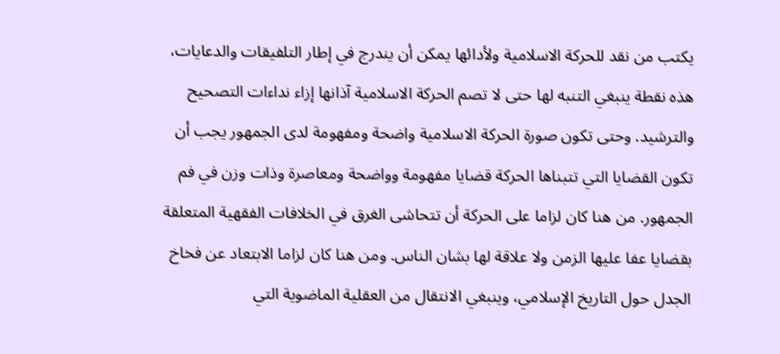يكتب من نقد للحركة الاسلامية ولأدائها يمكن أن يندرج في إطار التلفيقات والدعايات، هذه نقطة ينبغي التنبه لها حتى لا تصم الحركة الاسلامية آذانها إزاء نداءات التصحيح والترشيد. وحتى تكون صورة الحركة الاسلامية واضحة ومفهومة لدى الجمهور يجب أن تكون القضايا التي تتبناها الحركة قضايا مفهومة وواضحة ومعاصرة وذات وزن في فم الجمهور. من هنا كان لزاما على الحركة أن تتحاشى الغرق في الخلافات الفقهية المتعلقة بقضايا عفا عليها الزمن ولا علاقة لها بشان الناس. ومن هنا كان لزاما الابتعاد عن فخاخ الجدل حول التاريخ الإسلامي، وينبغي الانتقال من العقلية الماضوية التي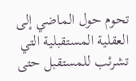تحوم حول الماضي إلى العقلية المستقبلية التي تشرئب للمستقبل حتى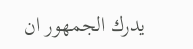يدرك الجمهور ان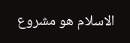الاسلام هو مشروع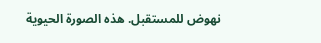نهوض للمستقبل. هذه الصورة الحيوية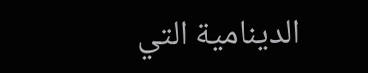الدينامية التي